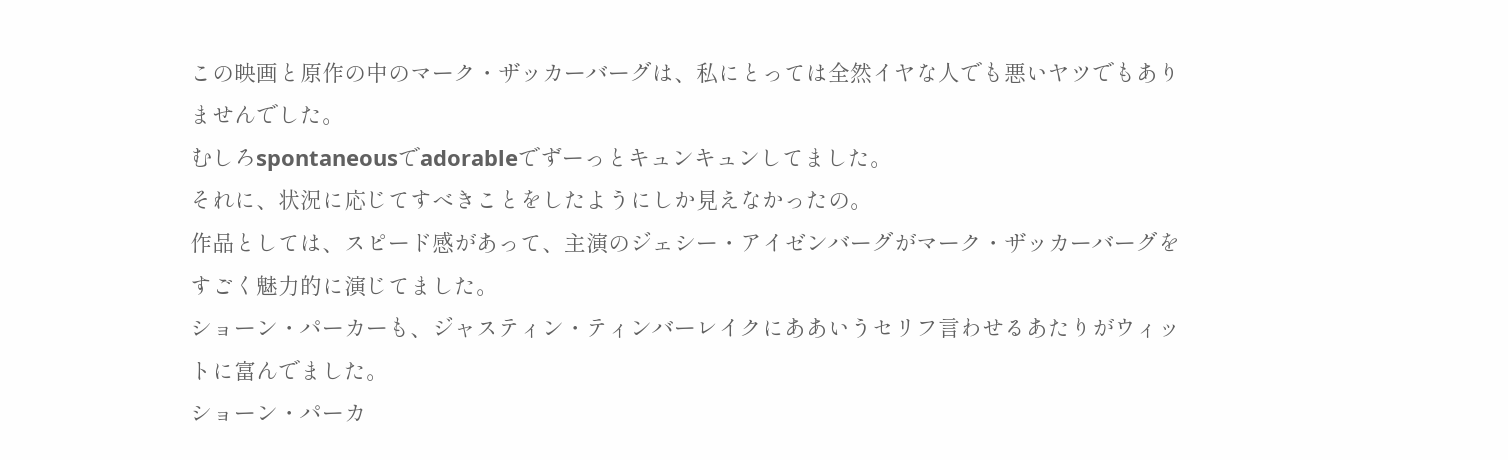この映画と原作の中のマーク・ザッカーバーグは、私にとっては全然イヤな人でも悪いヤツでもありませんでした。
むしろspontaneousでadorableでずーっとキュンキュンしてました。
それに、状況に応じてすべきことをしたようにしか見えなかったの。
作品としては、スピード感があって、主演のジェシー・アイゼンバーグがマーク・ザッカーバーグをすごく魅力的に演じてました。
ショーン・パーカーも、ジャスティン・ティンバーレイクにああいうセリフ言わせるあたりがウィットに富んでました。
ショーン・パーカ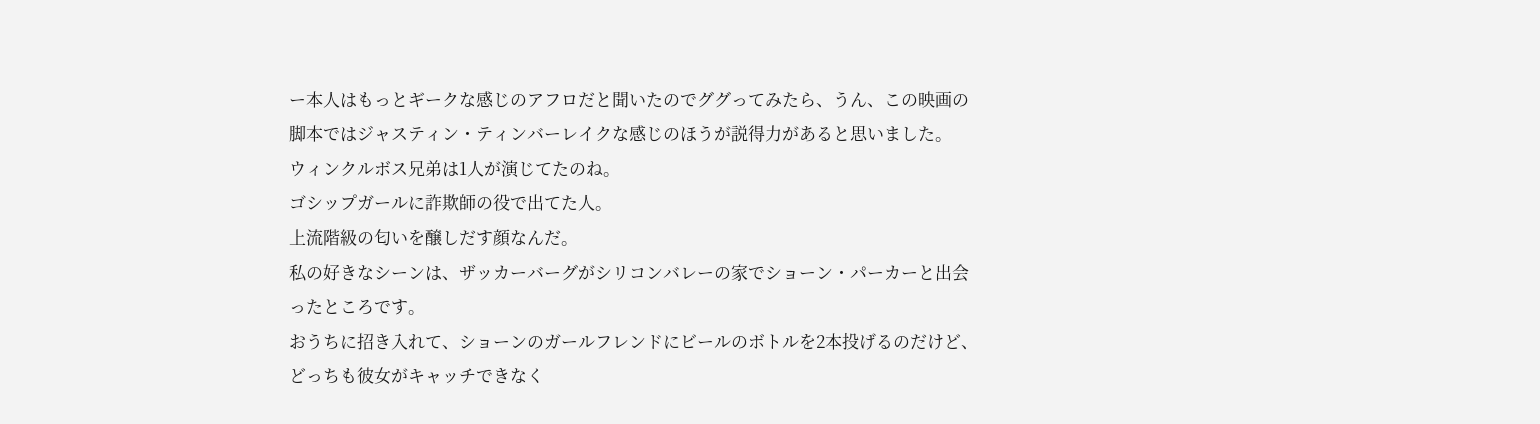ー本人はもっとギークな感じのアフロだと聞いたのでググってみたら、うん、この映画の脚本ではジャスティン・ティンバーレイクな感じのほうが説得力があると思いました。
ウィンクルボス兄弟は1人が演じてたのね。
ゴシップガールに詐欺師の役で出てた人。
上流階級の匂いを醸しだす顔なんだ。
私の好きなシーンは、ザッカーバーグがシリコンバレーの家でショーン・パーカーと出会ったところです。
おうちに招き入れて、ショーンのガールフレンドにビールのボトルを2本投げるのだけど、どっちも彼女がキャッチできなく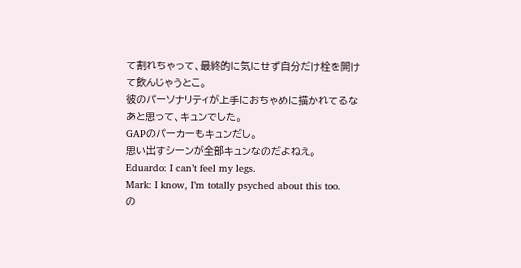て割れちゃって、最終的に気にせず自分だけ栓を開けて飲んじゃうとこ。
彼のパーソナリティが上手におちゃめに描かれてるなあと思って、キュンでした。
GAPのパーカーもキュンだし。
思い出すシーンが全部キュンなのだよねえ。
Eduardo: I can’t feel my legs.
Mark: I know, I’m totally psyched about this too.
の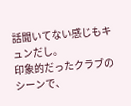話聞いてない感じもキュンだし。
印象的だったクラブのシーンで、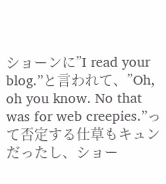ショーンに”I read your blog.”と言われて、”Oh, oh you know. No that was for web creepies.”って否定する仕草もキュンだったし、ショー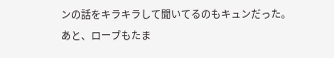ンの話をキラキラして聞いてるのもキュンだった。
あと、ローブもたま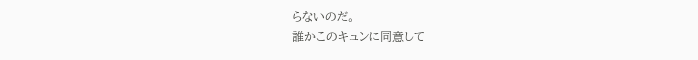らないのだ。
誰かこのキュンに同意して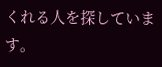くれる人を探しています。